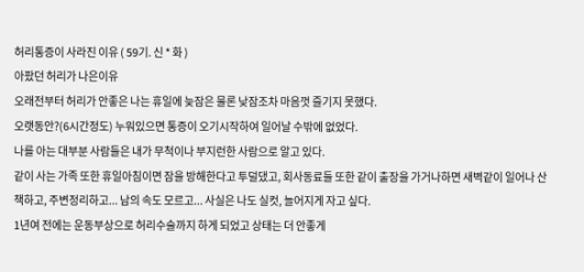허리통증이 사라진 이유 ( 59기. 신 * 화 )
아팠던 허리가 나은이유
오래전부터 허리가 안좋은 나는 휴일에 늦잠은 물론 낮잠조차 마음껏 즐기지 못했다.
오랫동안?(6시간정도) 누워있으면 통증이 오기시작하여 일어날 수밖에 없었다.
나를 아는 대부분 사람들은 내가 무척이나 부지런한 사람으로 알고 있다.
같이 사는 가족 또한 휴일아침이면 잠을 방해한다고 투덜댔고, 회사동료들 또한 같이 출장을 가거나하면 새벽같이 일어나 산책하고, 주변정리하고... 남의 속도 모르고... 사실은 나도 실컷, 늘어지게 자고 싶다.
1년여 전에는 운동부상으로 허리수술까지 하게 되었고 상태는 더 안좋게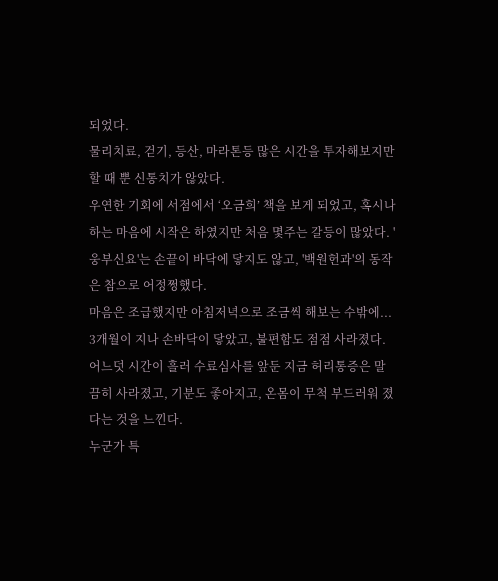되었다.
물리치료, 걷기, 등산, 마라톤등 많은 시간을 투자해보지만 할 때 뿐 신통치가 않았다.
우연한 기회에 서점에서 ‘오금희’ 책을 보게 되었고, 혹시나 하는 마음에 시작은 하였지만 처음 몇주는 갈등이 많았다. '웅부신요'는 손끝이 바닥에 닿지도 않고, '백원헌과'의 동작은 참으로 어정쩡했다.
마음은 조급했지만 아침저녁으로 조금씩 해보는 수밖에... 3개월이 지나 손바닥이 닿았고, 불편함도 점점 사라졌다. 어느덧 시간이 흘러 수료심사를 앞둔 지금 허리통증은 말끔히 사라졌고, 기분도 좋아지고, 온몸이 무척 부드러워 졌다는 것을 느낀다.
누군가 특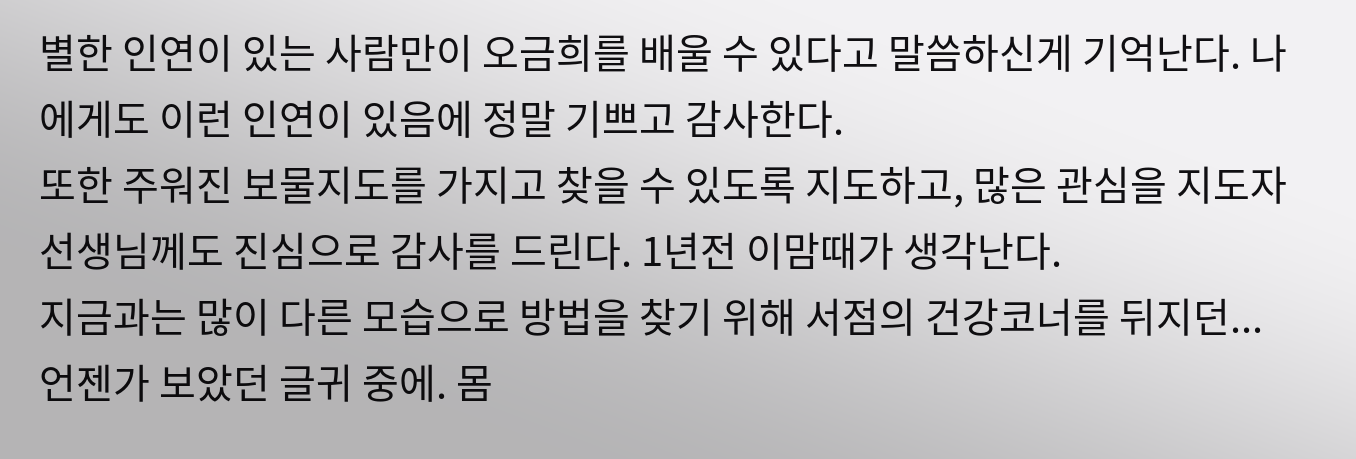별한 인연이 있는 사람만이 오금희를 배울 수 있다고 말씀하신게 기억난다. 나에게도 이런 인연이 있음에 정말 기쁘고 감사한다.
또한 주워진 보물지도를 가지고 찾을 수 있도록 지도하고, 많은 관심을 지도자선생님께도 진심으로 감사를 드린다. 1년전 이맘때가 생각난다.
지금과는 많이 다른 모습으로 방법을 찾기 위해 서점의 건강코너를 뒤지던...
언젠가 보았던 글귀 중에. 몸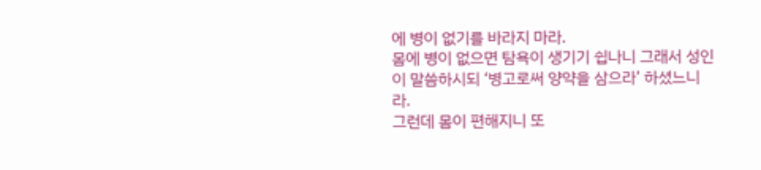에 병이 없기를 바라지 마라.
몸에 병이 없으면 탐욕이 생기기 쉽나니 그래서 성인이 말씀하시되 ‘병고로써 양약을 삼으라’ 하셨느니라.
그런데 몸이 편해지니 또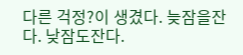다른 걱정?이 생겼다. 늦잠을잔다. 낮잠도잔다.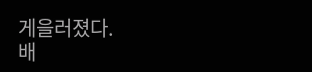게을러졌다.
배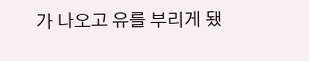가 나오고 유를 부리게 됐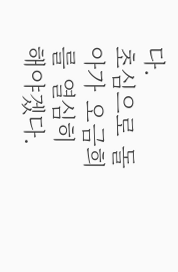다.
초심으로 돌아가 오금희를 열심히 해야겠다.